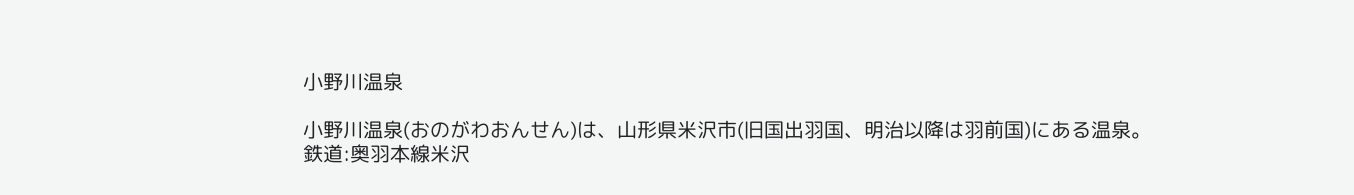小野川温泉

小野川温泉(おのがわおんせん)は、山形県米沢市(旧国出羽国、明治以降は羽前国)にある温泉。
鉄道:奥羽本線米沢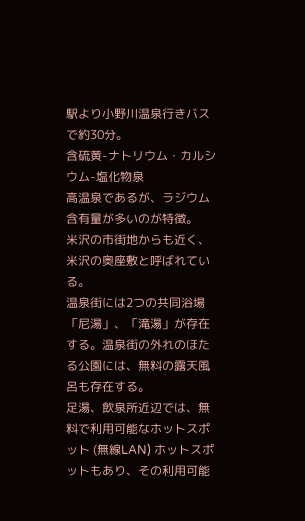駅より小野川温泉行きバスで約30分。
含硫黄-ナトリウム・カルシウム-塩化物泉
高温泉であるが、ラジウム含有量が多いのが特徴。
米沢の市街地からも近く、米沢の奥座敷と呼ばれている。
温泉街には2つの共同浴場「尼湯」、「滝湯」が存在する。温泉街の外れのほたる公園には、無料の露天風呂も存在する。
足湯、飲泉所近辺では、無料で利用可能なホットスポット (無線LAN) ホットスポットもあり、その利用可能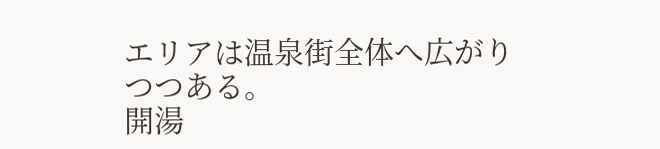エリアは温泉街全体へ広がりつつある。
開湯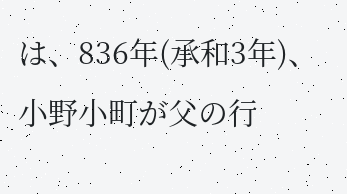は、836年(承和3年)、小野小町が父の行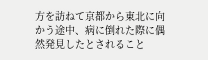方を訪ねて京都から東北に向かう途中、病に倒れた際に偶然発見したとされること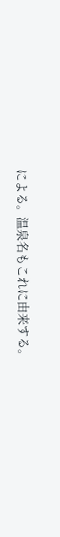による。温泉名もこれに由来する。